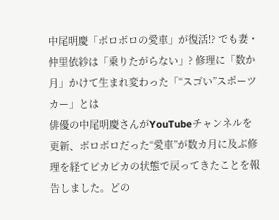中尾明慶「ボロボロの愛車」が復活!? でも妻・仲里依紗は「乗りたがらない」? 修理に「数か月」かけて生まれ変わった「“スゴい”スポーツカー」とは
俳優の中尾明慶さんがYouTubeチャンネルを更新、ボロボロだった“愛車”が数カ月に及ぶ修理を経てピカピカの状態で戻ってきたことを報告しました。どの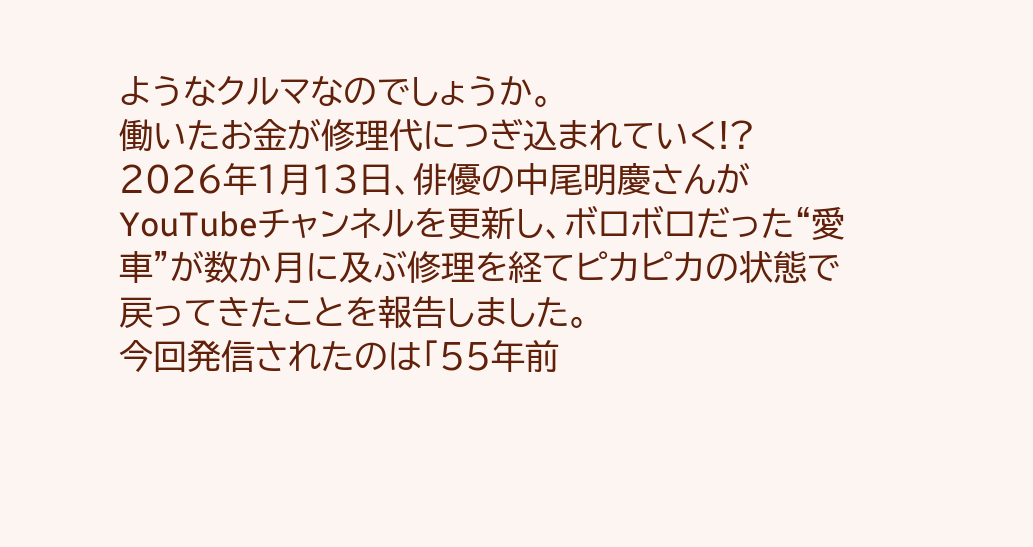ようなクルマなのでしょうか。
働いたお金が修理代につぎ込まれていく!?
2026年1月13日、俳優の中尾明慶さんがYouTubeチャンネルを更新し、ボロボロだった“愛車”が数か月に及ぶ修理を経てピカピカの状態で戻ってきたことを報告しました。
今回発信されたのは「55年前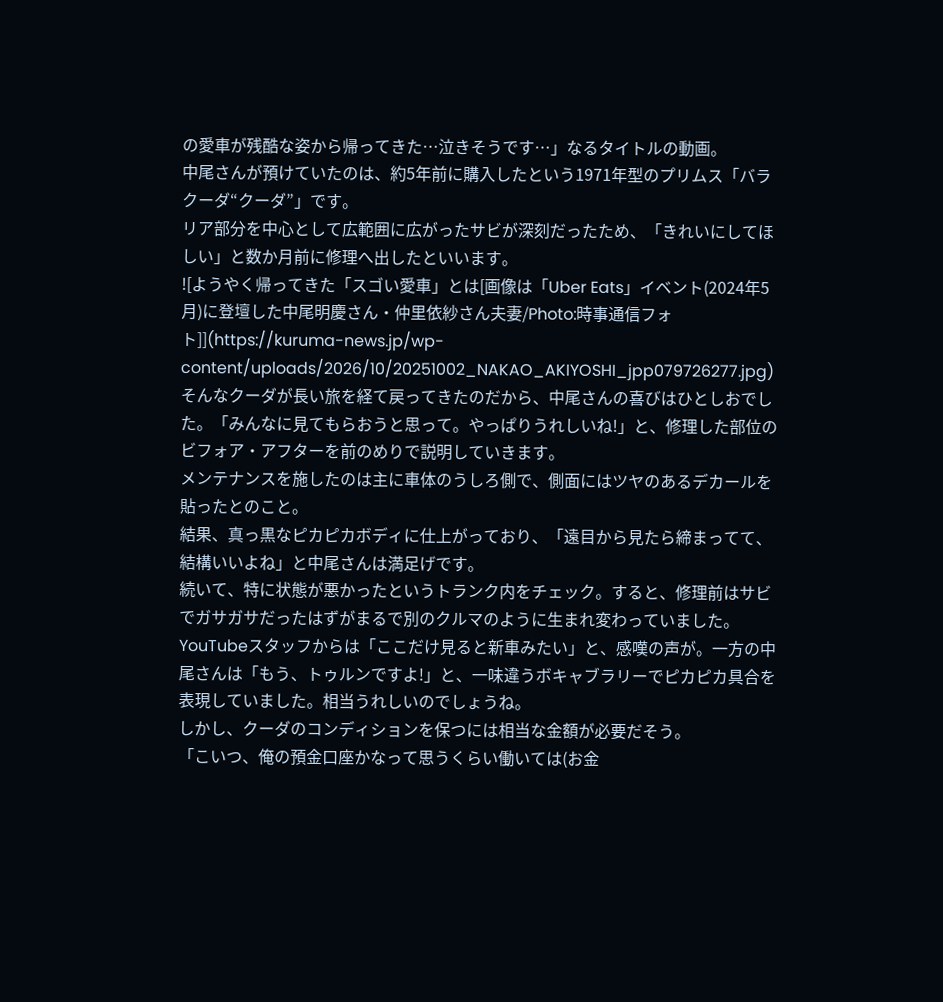の愛車が残酷な姿から帰ってきた…泣きそうです…」なるタイトルの動画。
中尾さんが預けていたのは、約5年前に購入したという1971年型のプリムス「バラクーダ“クーダ”」です。
リア部分を中心として広範囲に広がったサビが深刻だったため、「きれいにしてほしい」と数か月前に修理へ出したといいます。
![ようやく帰ってきた「スゴい愛車」とは[画像は「Uber Eats」イベント(2024年5月)に登壇した中尾明慶さん・仲里依紗さん夫妻/Photo:時事通信フォト]](https://kuruma-news.jp/wp-content/uploads/2026/10/20251002_NAKAO_AKIYOSHI_jpp079726277.jpg)
そんなクーダが長い旅を経て戻ってきたのだから、中尾さんの喜びはひとしおでした。「みんなに見てもらおうと思って。やっぱりうれしいね!」と、修理した部位のビフォア・アフターを前のめりで説明していきます。
メンテナンスを施したのは主に車体のうしろ側で、側面にはツヤのあるデカールを貼ったとのこと。
結果、真っ黒なピカピカボディに仕上がっており、「遠目から見たら締まってて、結構いいよね」と中尾さんは満足げです。
続いて、特に状態が悪かったというトランク内をチェック。すると、修理前はサビでガサガサだったはずがまるで別のクルマのように生まれ変わっていました。
YouTubeスタッフからは「ここだけ見ると新車みたい」と、感嘆の声が。一方の中尾さんは「もう、トゥルンですよ!」と、一味違うボキャブラリーでピカピカ具合を表現していました。相当うれしいのでしょうね。
しかし、クーダのコンディションを保つには相当な金額が必要だそう。
「こいつ、俺の預金口座かなって思うくらい働いては(お金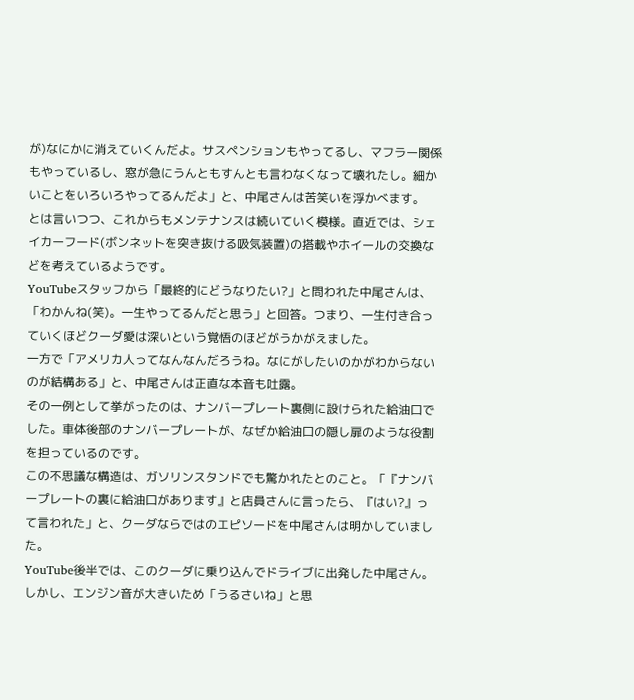が)なにかに消えていくんだよ。サスペンションもやってるし、マフラー関係もやっているし、窓が急にうんともすんとも言わなくなって壊れたし。細かいことをいろいろやってるんだよ」と、中尾さんは苦笑いを浮かべます。
とは言いつつ、これからもメンテナンスは続いていく模様。直近では、シェイカーフード(ボンネットを突き抜ける吸気装置)の搭載やホイールの交換などを考えているようです。
YouTubeスタッフから「最終的にどうなりたい?」と問われた中尾さんは、「わかんね(笑)。一生やってるんだと思う」と回答。つまり、一生付き合っていくほどクーダ愛は深いという覚悟のほどがうかがえました。
一方で「アメリカ人ってなんなんだろうね。なにがしたいのかがわからないのが結構ある」と、中尾さんは正直な本音も吐露。
その一例として挙がったのは、ナンバープレート裏側に設けられた給油口でした。車体後部のナンバープレートが、なぜか給油口の隠し扉のような役割を担っているのです。
この不思議な構造は、ガソリンスタンドでも驚かれたとのこと。「『ナンバープレートの裏に給油口があります』と店員さんに言ったら、『はい?』って言われた」と、クーダならではのエピソードを中尾さんは明かしていました。
YouTube後半では、このクーダに乗り込んでドライブに出発した中尾さん。
しかし、エンジン音が大きいため「うるさいね」と思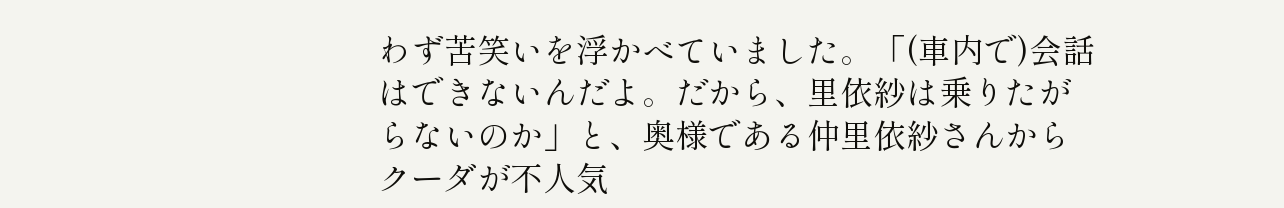わず苦笑いを浮かべていました。「(車内で)会話はできないんだよ。だから、里依紗は乗りたがらないのか」と、奥様である仲里依紗さんからクーダが不人気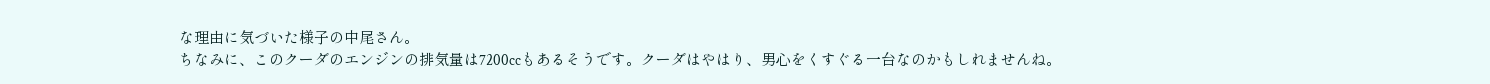な理由に気づいた様子の中尾さん。
ちなみに、このクーダのエンジンの排気量は7200ccもあるそうです。クーダはやはり、男心をくすぐる一台なのかもしれませんね。